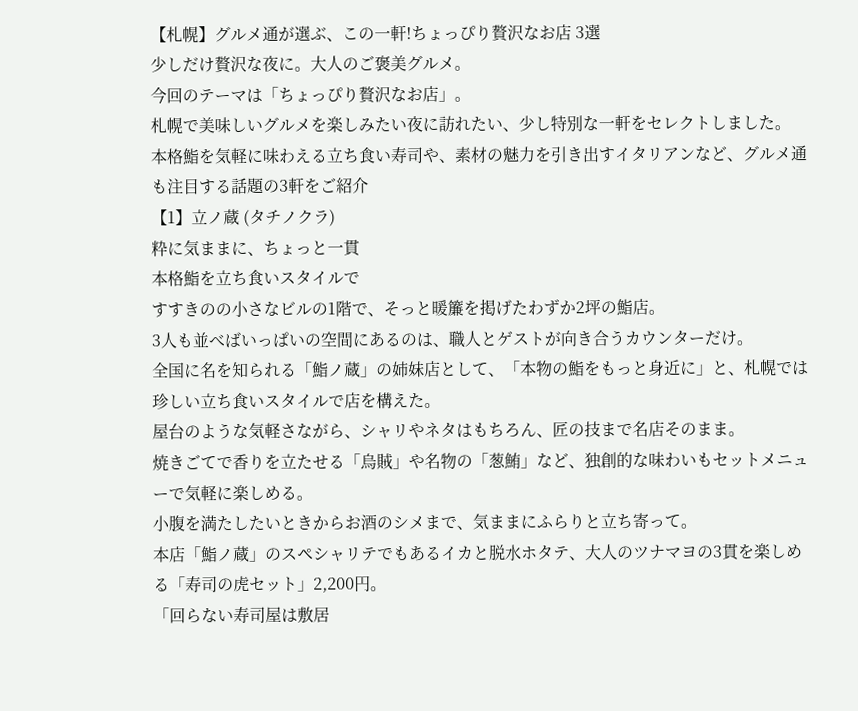【札幌】グルメ通が選ぶ、この一軒!ちょっぴり贅沢なお店 3選
少しだけ贅沢な夜に。大人のご褒美グルメ。
今回のテーマは「ちょっぴり贅沢なお店」。
札幌で美味しいグルメを楽しみたい夜に訪れたい、少し特別な一軒をセレクトしました。
本格鮨を気軽に味わえる立ち食い寿司や、素材の魅力を引き出すイタリアンなど、グルメ通も注目する話題の3軒をご紹介
【1】立ノ蔵 (タチノクラ)
粋に気ままに、ちょっと一貫
本格鮨を立ち食いスタイルで
すすきのの小さなビルの1階で、そっと暖簾を掲げたわずか2坪の鮨店。
3人も並べばいっぱいの空間にあるのは、職人とゲストが向き合うカウンターだけ。
全国に名を知られる「鮨ノ蔵」の姉妹店として、「本物の鮨をもっと身近に」と、札幌では珍しい立ち食いスタイルで店を構えた。
屋台のような気軽さながら、シャリやネタはもちろん、匠の技まで名店そのまま。
焼きごてで香りを立たせる「烏賊」や名物の「葱鮪」など、独創的な味わいもセットメニューで気軽に楽しめる。
小腹を満たしたいときからお酒のシメまで、気ままにふらりと立ち寄って。
本店「鮨ノ蔵」のスペシャリテでもあるイカと脱水ホタテ、大人のツナマヨの3貫を楽しめる「寿司の虎セット」2,200円。
「回らない寿司屋は敷居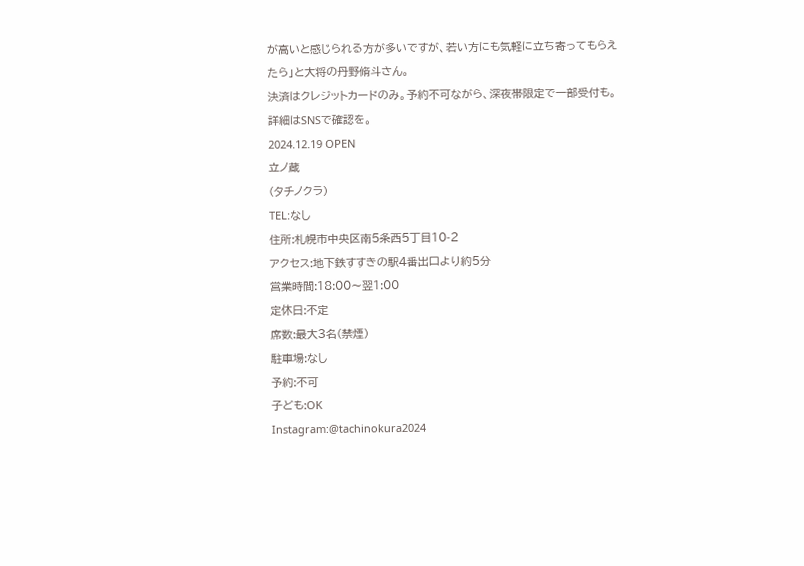が高いと感じられる方が多いですが、若い方にも気軽に立ち寄ってもらえたら」と大将の丹野脩斗さん。
決済はクレジットカードのみ。予約不可ながら、深夜帯限定で一部受付も。詳細はSNSで確認を。
2024.12.19 OPEN
立ノ蔵
(タチノクラ)
TEL:なし
住所:札幌市中央区南5条西5丁目10-2
アクセス:地下鉄すすきの駅4番出口より約5分
営業時間:18:00〜翌1:00
定休日:不定
席数:最大3名(禁煙)
駐車場:なし
予約:不可
子ども:OK
Instagram:@tachinokura2024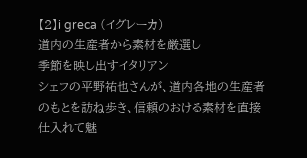【2】i greca (イグレーカ)
道内の生産者から素材を厳選し
季節を映し出すイタリアン
シェフの平野祐也さんが、道内各地の生産者のもとを訪ね歩き、信頼のおける素材を直接仕入れて魅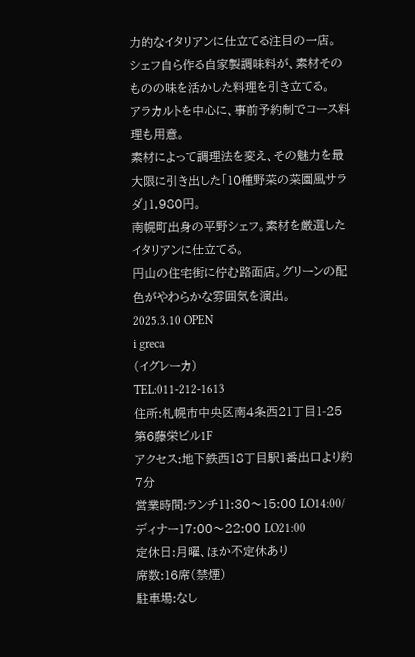力的なイタリアンに仕立てる注目の一店。
シェフ自ら作る自家製調味料が、素材そのものの味を活かした料理を引き立てる。
アラカルトを中心に、事前予約制でコース料理も用意。
素材によって調理法を変え、その魅力を最大限に引き出した「10種野菜の菜園風サラダ」1,980円。
南幌町出身の平野シェフ。素材を厳選したイタリアンに仕立てる。
円山の住宅街に佇む路面店。グリーンの配色がやわらかな雰囲気を演出。
2025.3.10 OPEN
i greca
(イグレーカ)
TEL:011-212-1613
住所:札幌市中央区南4条西21丁目1-25 第6藤栄ビル1F
アクセス:地下鉄西18丁目駅1番出口より約7分
営業時間:ランチ11:30〜15:00 LO14:00/ディナー17:00〜22:00 LO21:00
定休日:月曜、ほか不定休あり
席数:16席(禁煙)
駐車場:なし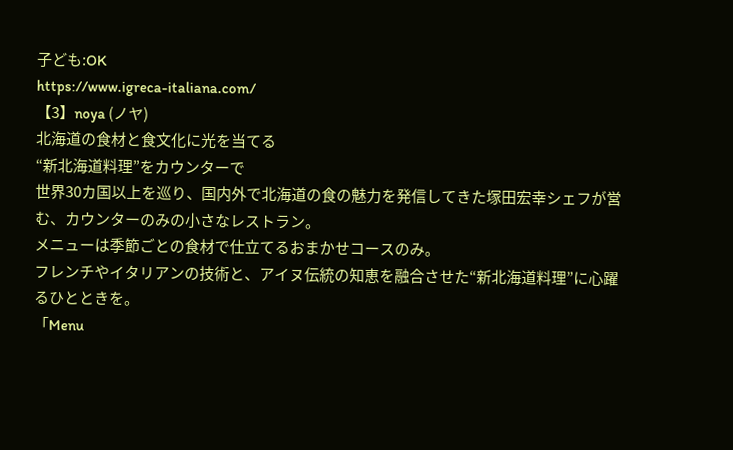子ども:OK
https://www.igreca-italiana.com/
【3】noya (ノヤ)
北海道の食材と食文化に光を当てる
“新北海道料理”をカウンターで
世界30カ国以上を巡り、国内外で北海道の食の魅力を発信してきた塚田宏幸シェフが営む、カウンターのみの小さなレストラン。
メニューは季節ごとの食材で仕立てるおまかせコースのみ。
フレンチやイタリアンの技術と、アイヌ伝統の知恵を融合させた“新北海道料理”に心躍るひとときを。
「Menu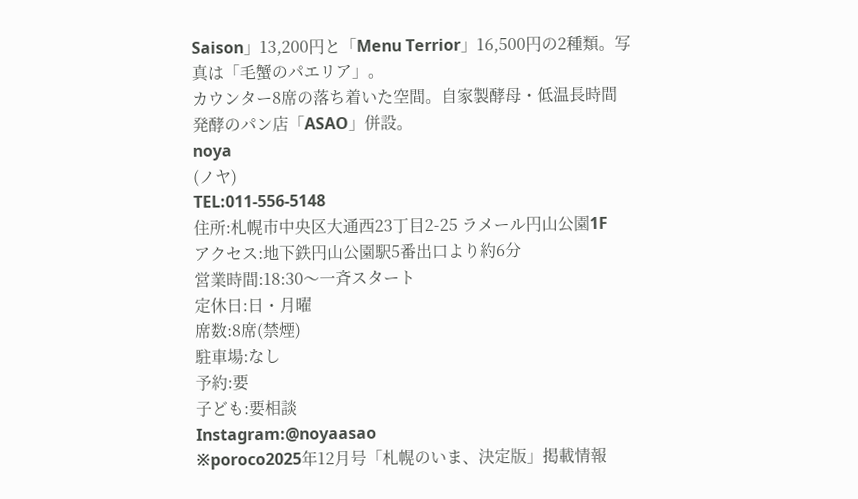Saison」13,200円と「Menu Terrior」16,500円の2種類。写真は「毛蟹のパエリア」。
カウンター8席の落ち着いた空間。自家製酵母・低温長時間発酵のパン店「ASAO」併設。
noya
(ノヤ)
TEL:011-556-5148
住所:札幌市中央区大通西23丁目2-25 ラメール円山公園1F
アクセス:地下鉄円山公園駅5番出口より約6分
営業時間:18:30〜一斉スタート
定休日:日・月曜
席数:8席(禁煙)
駐車場:なし
予約:要
子ども:要相談
Instagram:@noyaasao
※poroco2025年12月号「札幌のいま、決定版」掲載情報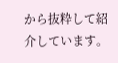から抜粋して紹介しています。